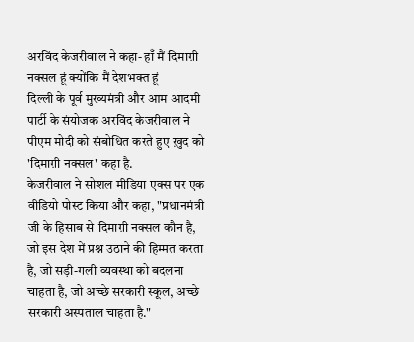अरविंद केजरीवाल ने कहा- हाँ मैं दिमाग़ी नक्सल हूं क्योंकि मैं देशभक्त हूं
दिल्ली के पूर्व मुख्यमंत्री और आम आदमी पार्टी के संयोजक अरविंद केजरीवाल ने पीएम मोदी को संबोधित करते हुए ख़ुद को 'दिमाग़ी नक्सल' कहा है.
केजरीवाल ने सोशल मीडिया एक्स पर एक वीडियो पोस्ट किया और कहा, "प्रधानमंत्री जी के हिसाब से दिमाग़ी नक्सल कौन है, जो इस देश में प्रश्न उठाने की हिम्मत करता है, जो सड़ी-गली व्यवस्था को बदलना चाहता है, जो अच्छे सरकारी स्कूल, अच्छे सरकारी अस्पताल चाहता है."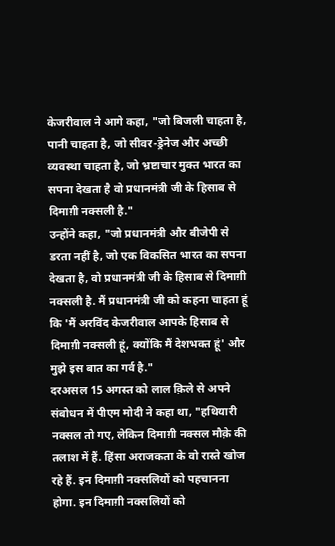केजरीवाल ने आगे कहा, "जो बिजली चाहता है, पानी चाहता है, जो सीवर-ड्रेनेज और अच्छी व्यवस्था चाहता है, जो भ्रष्टाचार मुक्त भारत का सपना देखता है वो प्रधानमंत्री जी के हिसाब से दिमाग़ी नक्सली है."
उन्होंने कहा, "जो प्रधानमंत्री और बीजेपी से डरता नहीं है, जो एक विकसित भारत का सपना देखता है, वो प्रधानमंत्री जी के हिसाब से दिमाग़ी नक्सली है. मैं प्रधानमंत्री जी को कहना चाहता हूं कि 'मैं अरविंद केजरीवाल आपके हिसाब से दिमाग़ी नक्सली हूं, क्योंकि मैं देशभक्त हूं' और मुझे इस बात का गर्व है."
दरअसल 15 अगस्त को लाल क़िले से अपने संबोधन में पीएम मोदी ने कहा था, "हथियारी नक्सल तो गए, लेकिन दिमाग़ी नक्सल मौक़े की तलाश में हैं. हिंसा अराजकता के वो रास्ते खोज रहे हैं. इन दिमाग़ी नक्सलियों को पहचानना होगा. इन दिमाग़ी नक्सलियों को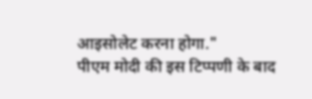आइसोलेट करना होगा."
पीएम मोदी की इस टिप्पणी के बाद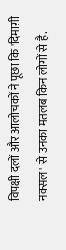विपक्षी दलों और आलोचकों ने पूछा कि 'दिमाग़ी नक्सल' से उनका मतलब किन लोगों से है.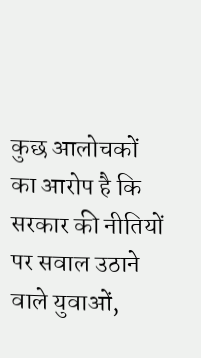कुछ आलोचकों का आरोप है कि सरकार की नीतियों पर सवाल उठाने वाले युवाओं,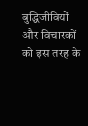बुद्धिजीवियों और विचारकों को इस तरह के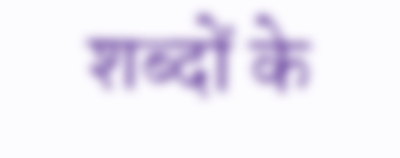शब्दों के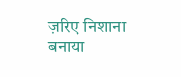ज़रिए निशाना बनाया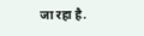जा रहा है.